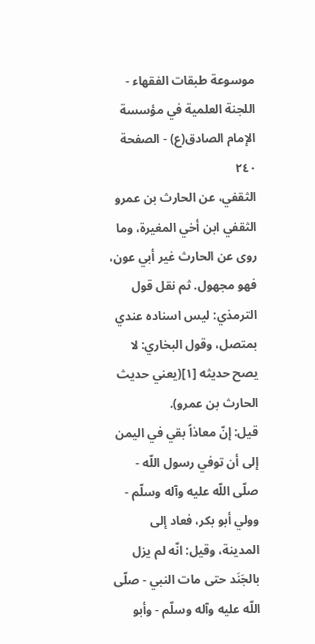موسوعة طبقات الفقهاء - اللجنة العلمية في مؤسسة الإمام الصادق(ع) - الصفحة ٢٤٠
الثقفي، عن الحارث بن عمرو الثقفي ابن أخي المغيرة، وما روى عن الحارث غير أبي عون، فهو مجهول. ثم نقل قول الترمذي: ليس اسناده عندي بمتصل، وقول البخاري: لا يصح حديثه [١](يعني حديث الحارث بن عمرو).
قيل: إنّ معاذاً بقي في اليمن إلى أن توفي رسول اللّه - صلّى اللّه عليه وآله وسلّم - وولي أبو بكر، فعاد إلى المدينة، وقيل: انّه لم يزل بالجَنَد حتى مات النبي - صلّى اللّه عليه وآله وسلّم - وأبو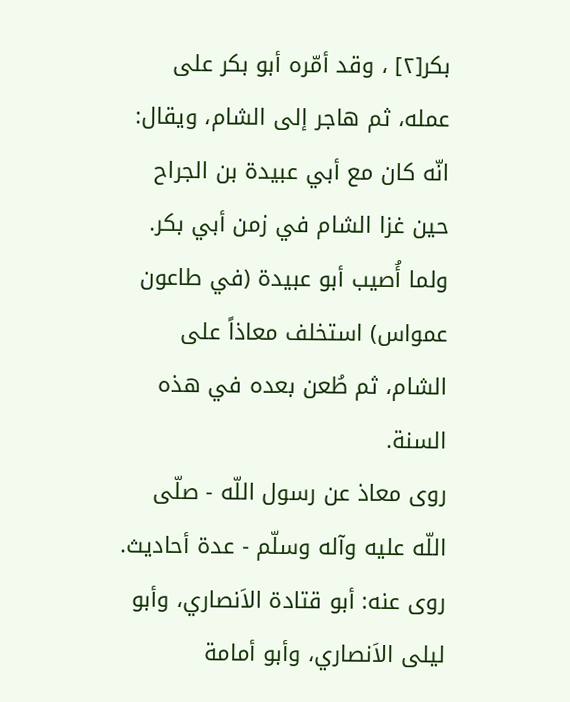بكر[٢] ، وقد أمّره أبو بكر على عمله، ثم هاجر إلى الشام، ويقال: انّه كان مع أبي عبيدة بن الجراح حين غزا الشام في زمن أبي بكر.
ولما أُصيب أبو عبيدة (في طاعون عمواس) استخلف معاذاً على الشام، ثم طُعن بعده في هذه السنة.
روى معاذ عن رسول اللّه - صلّى اللّه عليه وآله وسلّم - عدة أحاديث.
روى عنه: أبو قتادة الاَنصاري، وأبو ليلى الاَنصاري، وأبو أمامة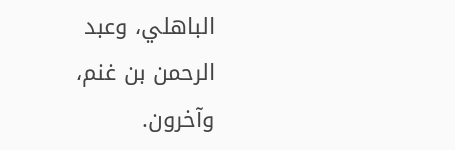الباهلي، وعبد الرحمن بن غنم، وآخرون.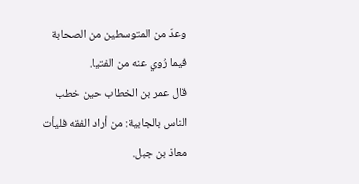وعدّ من المتوسطين من الصحابة فيما رُوي عنه من الفتيا.
قال عمر بن الخطاب حين خطب الناس بالجابية: من أراد الفقه فليأت معاذ بن جبل.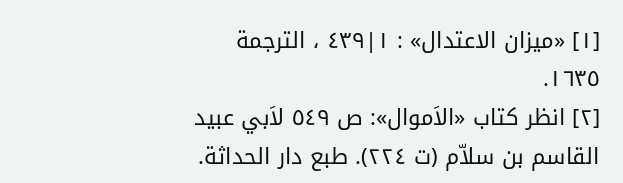[١] «ميزان الاعتدال» : ١|٤٣٩ ، الترجمة ١٦٣٥.
[٢] انظر كتاب «الاَموال»: ص ٥٤٩ لاَبي عبيد القاسم بن سلاّم (ت ٢٢٤). طبع دار الحداثة.